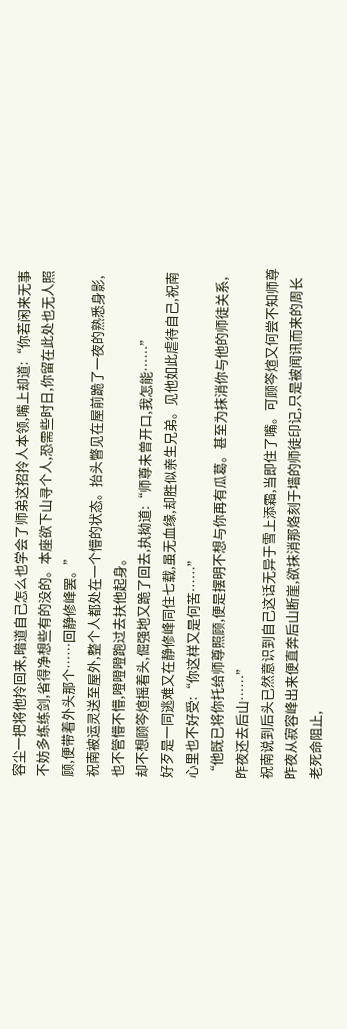容尘一把将他拎回来,暗道自己怎么也学会了师弟这招拎人本领,嘴上却道:“你若闲来无事不妨多练练剑,省得净想些有的没的。本座欲下山寻个人,恐需些时日,你留在此处也无人照顾,便带着外头那个……回静修峰罢。”
祝南被运灵送至屋外,整个人都处在一个懵的状态。抬头瞥见在屋前跪了一夜的熟悉身影,也不管懵不懵,噔噔噔跑过去扶他起身。
却不想顾笒煊摇着头,倔强地又跪了回去,执拗道:“师尊未曾开口,我怎能……”
好歹是一同逃难又在静修峰同住七载,虽无血缘,却胜似亲生兄弟。见他如此虐待自己,祝南心里也不好受:“你这样又是何苦……”
“他既已将你托给师尊照顾,便是摆明不想与你再有瓜葛。甚至为抹消你与他的师徒关系,昨夜还去后山……”
祝南说到后头已然意识到自己这话无异于雪上添霜,当即住了嘴。可顾笒煊又何尝不知师尊昨夜从寂容峰出来便直奔后山断崖,欲抹消那烙刻于墙的师徒印记,只是被闻讯而来的周长老死命阻止,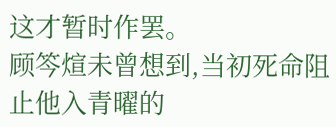这才暂时作罢。
顾笒煊未曾想到,当初死命阻止他入青曜的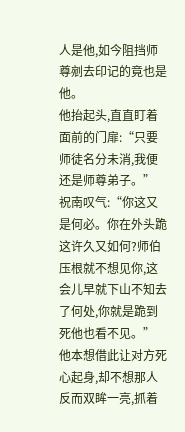人是他,如今阻挡师尊剜去印记的竟也是他。
他抬起头,直直盯着面前的门扉:“只要师徒名分未消,我便还是师尊弟子。”
祝南叹气:“你这又是何必。你在外头跪这许久又如何?师伯压根就不想见你,这会儿早就下山不知去了何处,你就是跪到死他也看不见。”
他本想借此让对方死心起身,却不想那人反而双眸一亮,抓着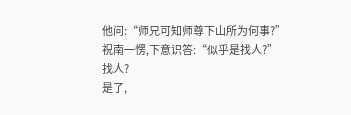他问:“师兄可知师尊下山所为何事?”
祝南一愣,下意识答:“似乎是找人?”
找人?
是了,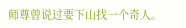师尊曾说过要下山找一个奇人。